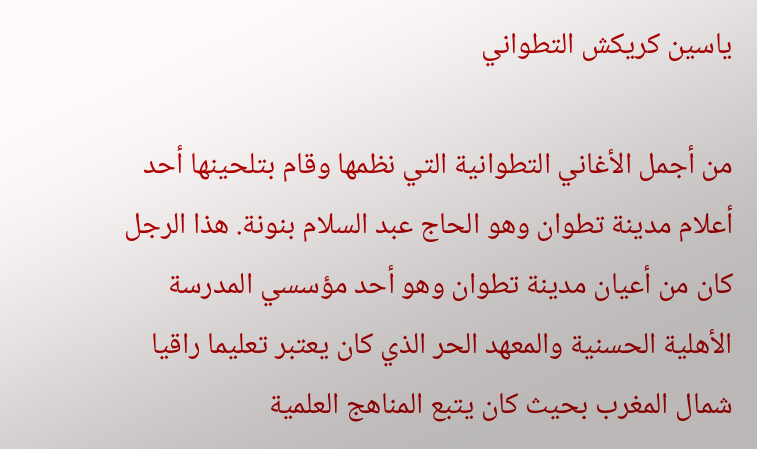ياسين كريكش التطواني

من أجمل الأغاني التطوانية التي نظمها وقام بتلحينها أحد أعلام مدينة تطوان وهو الحاج عبد السلام بنونة. هذا الرجل كان من أعيان مدينة تطوان وهو أحد مؤسسي المدرسة الأهلية الحسنية والمعهد الحر الذي كان يعتبر تعليما راقيا شمال المغرب بحيث كان يتبع المناهج العلمية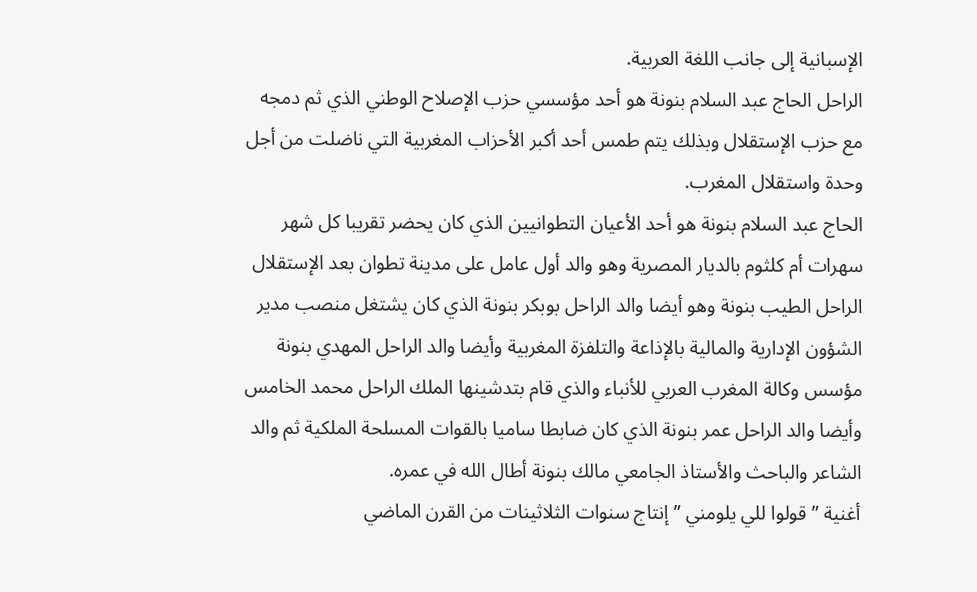الإسبانية إلى جانب اللغة العربية.
الراحل الحاج عبد السلام بنونة هو أحد مؤسسي حزب الإصلاح الوطني الذي ثم دمجه مع حزب الإستقلال وبذلك يتم طمس أحد أكبر الأحزاب المغربية التي ناضلت من أجل وحدة واستقلال المغرب.
الحاج عبد السلام بنونة هو أحد الأعيان التطوانيين الذي كان يحضر تقريبا كل شهر سهرات أم كلثوم بالديار المصرية وهو والد أول عامل على مدينة تطوان بعد الإستقلال الراحل الطيب بنونة وهو أيضا والد الراحل بوبكر بنونة الذي كان يشتغل منصب مدير الشؤون الإدارية والمالية بالإذاعة والتلفزة المغربية وأيضا والد الراحل المهدي بنونة مؤسس وكالة المغرب العربي للأنباء والذي قام بتدشينها الملك الراحل محمد الخامس وأيضا والد الراحل عمر بنونة الذي كان ضابطا ساميا بالقوات المسلحة الملكية ثم والد الشاعر والباحث والأستاذ الجامعي مالك بنونة أطال الله في عمره.
أغنية ” قولوا للي يلومني ” إنتاج سنوات الثلاثينات من القرن الماضي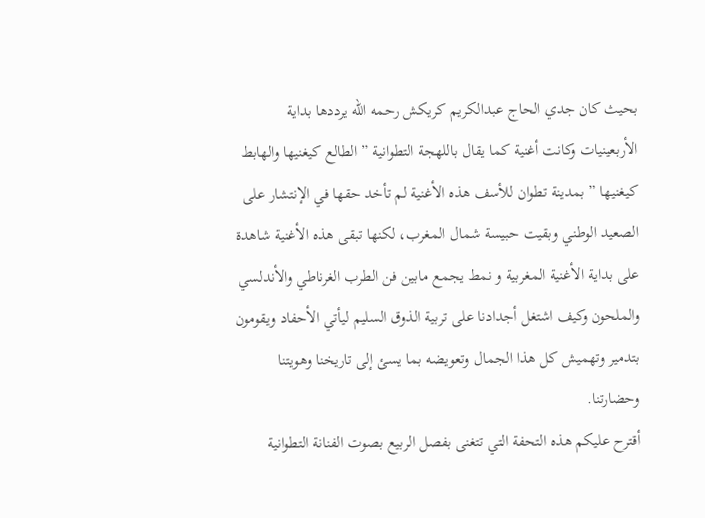بحيث كان جدي الحاج عبدالكريم كريكش رحمه الله يرددها بداية الأربعينيات وكانت أغنية كما يقال باللهجة التطوانية ” الطالع كيغنيها والهابط كيغنيها ” بمدينة تطوان للأسف هذه الأغنية لم تأخد حقها في الإنتشار على الصعيد الوطني وبقيت حبيسة شمال المغرب، لكنها تبقى هذه الأغنية شاهدة على بداية الأغنية المغربية و نمط يجمع مابين فن الطرب الغرناطي والأندلسي والملحون وكيف اشتغل أجدادنا على تربية الذوق السليم ليأتي الأحفاد ويقومون بتدمير وتهميش كل هذا الجمال وتعويضه بما يسئ إلى تاريخنا وهويتنا وحضارتنا.
أقترح عليكم هذه التحفة التي تتغنى بفصل الربيع بصوت الفنانة التطوانية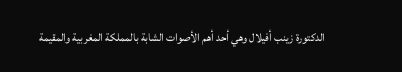الدكتورة زينب أفيلال وهي أحد أهم الأصوات الشابة بالمملكة المغربية والمقيمة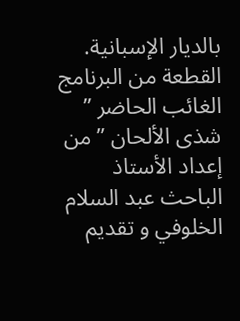بالديار الإسبانية.
القطعة من البرنامج الغائب الحاضر ” شذى الألحان ” من إعداد الأستاذ الباحث عبد السلام الخلوفي و تقديم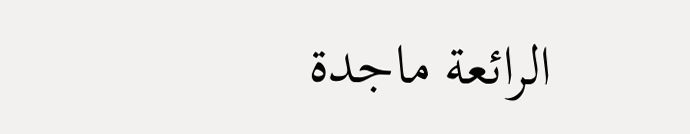الرائعة ماجدة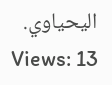اليحياوي.
Views: 13